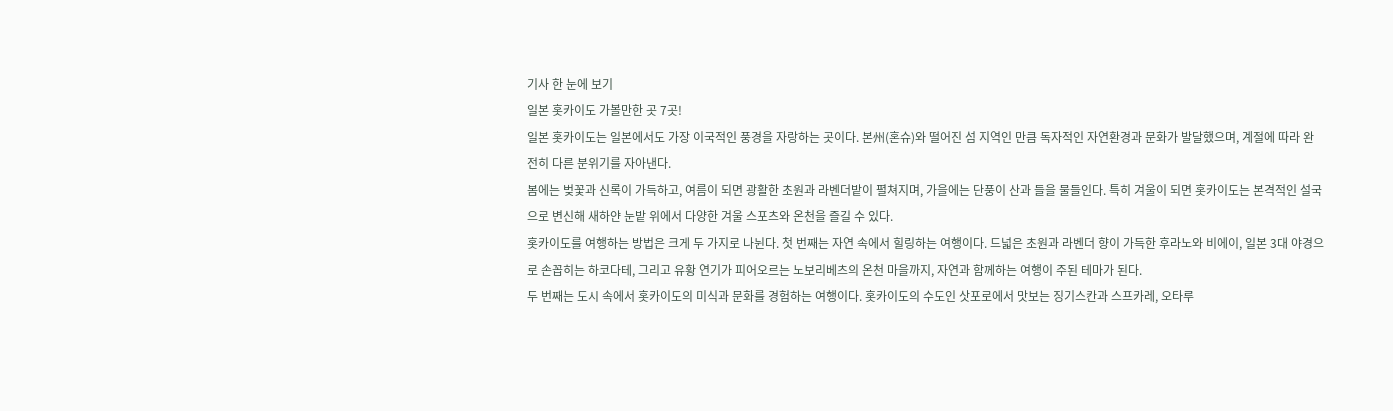기사 한 눈에 보기
일본 홋카이도 가볼만한 곳 7곳!
일본 홋카이도는 일본에서도 가장 이국적인 풍경을 자랑하는 곳이다. 본州(혼슈)와 떨어진 섬 지역인 만큼 독자적인 자연환경과 문화가 발달했으며, 계절에 따라 완전히 다른 분위기를 자아낸다.
봄에는 벚꽃과 신록이 가득하고, 여름이 되면 광활한 초원과 라벤더밭이 펼쳐지며, 가을에는 단풍이 산과 들을 물들인다. 특히 겨울이 되면 홋카이도는 본격적인 설국으로 변신해 새하얀 눈밭 위에서 다양한 겨울 스포츠와 온천을 즐길 수 있다.
홋카이도를 여행하는 방법은 크게 두 가지로 나뉜다. 첫 번째는 자연 속에서 힐링하는 여행이다. 드넓은 초원과 라벤더 향이 가득한 후라노와 비에이, 일본 3대 야경으로 손꼽히는 하코다테, 그리고 유황 연기가 피어오르는 노보리베츠의 온천 마을까지, 자연과 함께하는 여행이 주된 테마가 된다.
두 번째는 도시 속에서 홋카이도의 미식과 문화를 경험하는 여행이다. 홋카이도의 수도인 삿포로에서 맛보는 징기스칸과 스프카레, 오타루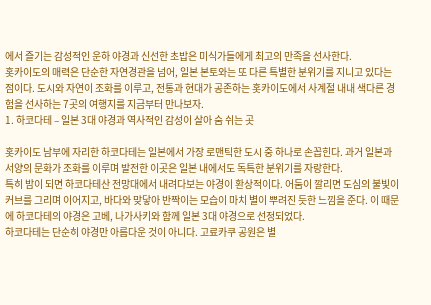에서 즐기는 감성적인 운하 야경과 신선한 초밥은 미식가들에게 최고의 만족을 선사한다.
홋카이도의 매력은 단순한 자연경관을 넘어, 일본 본토와는 또 다른 특별한 분위기를 지니고 있다는 점이다. 도시와 자연이 조화를 이루고, 전통과 현대가 공존하는 홋카이도에서 사계절 내내 색다른 경험을 선사하는 7곳의 여행지를 지금부터 만나보자.
1. 하코다테 – 일본 3대 야경과 역사적인 감성이 살아 숨 쉬는 곳

홋카이도 남부에 자리한 하코다테는 일본에서 가장 로맨틱한 도시 중 하나로 손꼽힌다. 과거 일본과 서양의 문화가 조화를 이루며 발전한 이곳은 일본 내에서도 독특한 분위기를 자랑한다.
특히 밤이 되면 하코다테산 전망대에서 내려다보는 야경이 환상적이다. 어둠이 깔리면 도심의 불빛이 커브를 그리며 이어지고, 바다와 맞닿아 반짝이는 모습이 마치 별이 뿌려진 듯한 느낌을 준다. 이 때문에 하코다테의 야경은 고베, 나가사키와 함께 일본 3대 야경으로 선정되었다.
하코다테는 단순히 야경만 아름다운 것이 아니다. 고료카쿠 공원은 별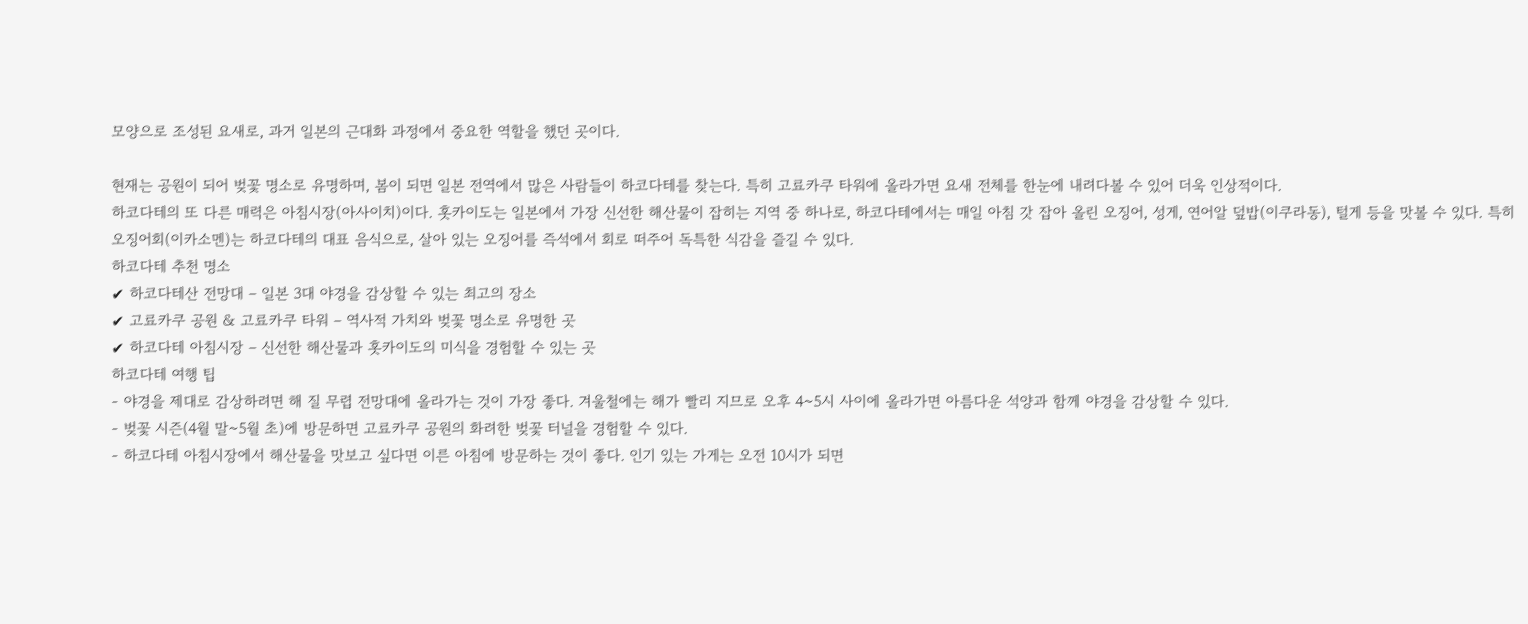모양으로 조성된 요새로, 과거 일본의 근대화 과정에서 중요한 역할을 했던 곳이다.

현재는 공원이 되어 벚꽃 명소로 유명하며, 봄이 되면 일본 전역에서 많은 사람들이 하코다테를 찾는다. 특히 고료카쿠 타워에 올라가면 요새 전체를 한눈에 내려다볼 수 있어 더욱 인상적이다.
하코다테의 또 다른 매력은 아침시장(아사이치)이다. 홋카이도는 일본에서 가장 신선한 해산물이 잡히는 지역 중 하나로, 하코다테에서는 매일 아침 갓 잡아 올린 오징어, 성게, 연어알 덮밥(이쿠라동), 털게 등을 맛볼 수 있다. 특히 오징어회(이카소멘)는 하코다테의 대표 음식으로, 살아 있는 오징어를 즉석에서 회로 떠주어 독특한 식감을 즐길 수 있다.
하코다테 추천 명소
✔ 하코다테산 전망대 – 일본 3대 야경을 감상할 수 있는 최고의 장소
✔ 고료카쿠 공원 & 고료카쿠 타워 – 역사적 가치와 벚꽃 명소로 유명한 곳
✔ 하코다테 아침시장 – 신선한 해산물과 홋카이도의 미식을 경험할 수 있는 곳
하코다테 여행 팁
- 야경을 제대로 감상하려면 해 질 무렵 전망대에 올라가는 것이 가장 좋다. 겨울철에는 해가 빨리 지므로 오후 4~5시 사이에 올라가면 아름다운 석양과 함께 야경을 감상할 수 있다.
- 벚꽃 시즌(4월 말~5월 초)에 방문하면 고료카쿠 공원의 화려한 벚꽃 터널을 경험할 수 있다.
- 하코다테 아침시장에서 해산물을 맛보고 싶다면 이른 아침에 방문하는 것이 좋다. 인기 있는 가게는 오전 10시가 되면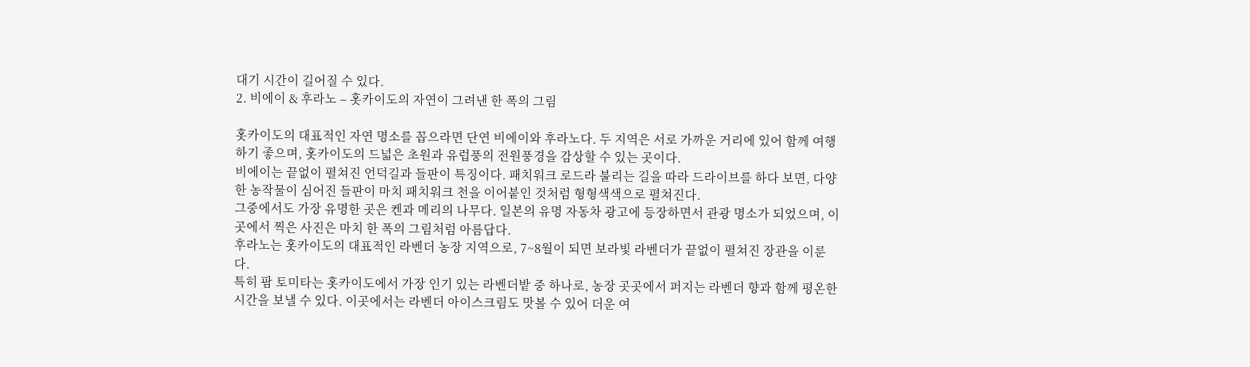대기 시간이 길어질 수 있다.
2. 비에이 & 후라노 – 홋카이도의 자연이 그려낸 한 폭의 그림

홋카이도의 대표적인 자연 명소를 꼽으라면 단연 비에이와 후라노다. 두 지역은 서로 가까운 거리에 있어 함께 여행하기 좋으며, 홋카이도의 드넓은 초원과 유럽풍의 전원풍경을 감상할 수 있는 곳이다.
비에이는 끝없이 펼쳐진 언덕길과 들판이 특징이다. 패치워크 로드라 불리는 길을 따라 드라이브를 하다 보면, 다양한 농작물이 심어진 들판이 마치 패치워크 천을 이어붙인 것처럼 형형색색으로 펼쳐진다.
그중에서도 가장 유명한 곳은 켄과 메리의 나무다. 일본의 유명 자동차 광고에 등장하면서 관광 명소가 되었으며, 이곳에서 찍은 사진은 마치 한 폭의 그림처럼 아름답다.
후라노는 홋카이도의 대표적인 라벤더 농장 지역으로, 7~8월이 되면 보라빛 라벤더가 끝없이 펼쳐진 장관을 이룬다.
특히 팜 토미타는 홋카이도에서 가장 인기 있는 라벤더밭 중 하나로, 농장 곳곳에서 퍼지는 라벤더 향과 함께 평온한 시간을 보낼 수 있다. 이곳에서는 라벤더 아이스크림도 맛볼 수 있어 더운 여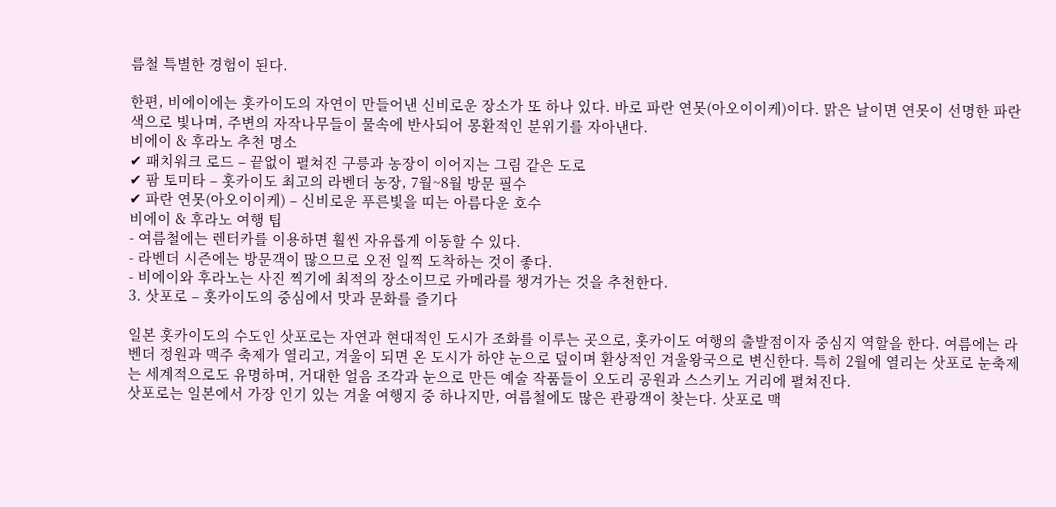름철 특별한 경험이 된다.

한편, 비에이에는 홋카이도의 자연이 만들어낸 신비로운 장소가 또 하나 있다. 바로 파란 연못(아오이이케)이다. 맑은 날이면 연못이 선명한 파란색으로 빛나며, 주변의 자작나무들이 물속에 반사되어 몽환적인 분위기를 자아낸다.
비에이 & 후라노 추천 명소
✔ 패치워크 로드 – 끝없이 펼쳐진 구릉과 농장이 이어지는 그림 같은 도로
✔ 팜 토미타 – 홋카이도 최고의 라벤더 농장, 7월~8월 방문 필수
✔ 파란 연못(아오이이케) – 신비로운 푸른빛을 띠는 아름다운 호수
비에이 & 후라노 여행 팁
- 여름철에는 렌터카를 이용하면 훨씬 자유롭게 이동할 수 있다.
- 라벤더 시즌에는 방문객이 많으므로 오전 일찍 도착하는 것이 좋다.
- 비에이와 후라노는 사진 찍기에 최적의 장소이므로 카메라를 챙겨가는 것을 추천한다.
3. 삿포로 – 홋카이도의 중심에서 맛과 문화를 즐기다

일본 홋카이도의 수도인 삿포로는 자연과 현대적인 도시가 조화를 이루는 곳으로, 홋카이도 여행의 출발점이자 중심지 역할을 한다. 여름에는 라벤더 정원과 맥주 축제가 열리고, 겨울이 되면 온 도시가 하얀 눈으로 덮이며 환상적인 겨울왕국으로 변신한다. 특히 2월에 열리는 삿포로 눈축제는 세계적으로도 유명하며, 거대한 얼음 조각과 눈으로 만든 예술 작품들이 오도리 공원과 스스키노 거리에 펼쳐진다.
삿포로는 일본에서 가장 인기 있는 겨울 여행지 중 하나지만, 여름철에도 많은 관광객이 찾는다. 삿포로 맥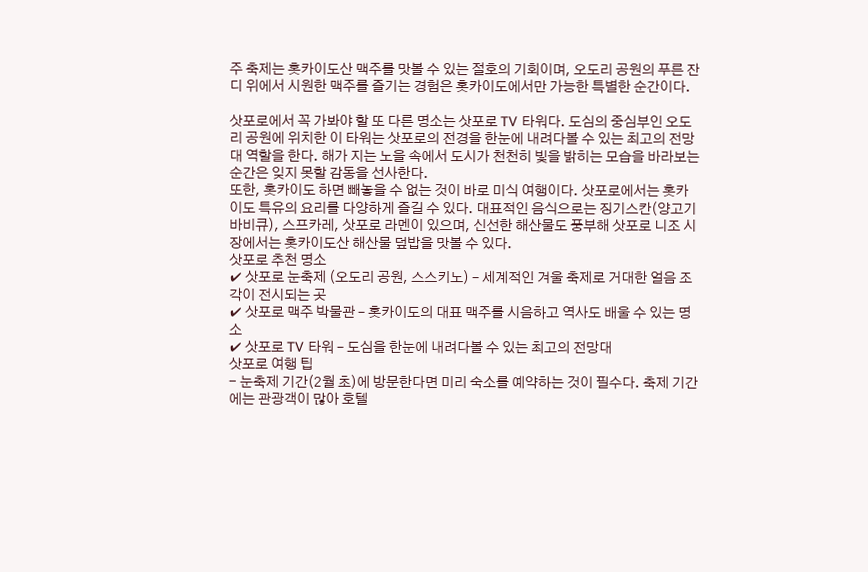주 축제는 홋카이도산 맥주를 맛볼 수 있는 절호의 기회이며, 오도리 공원의 푸른 잔디 위에서 시원한 맥주를 즐기는 경험은 홋카이도에서만 가능한 특별한 순간이다.

삿포로에서 꼭 가봐야 할 또 다른 명소는 삿포로 TV 타워다. 도심의 중심부인 오도리 공원에 위치한 이 타워는 삿포로의 전경을 한눈에 내려다볼 수 있는 최고의 전망대 역할을 한다. 해가 지는 노을 속에서 도시가 천천히 빛을 밝히는 모습을 바라보는 순간은 잊지 못할 감동을 선사한다.
또한, 홋카이도 하면 빼놓을 수 없는 것이 바로 미식 여행이다. 삿포로에서는 홋카이도 특유의 요리를 다양하게 즐길 수 있다. 대표적인 음식으로는 징기스칸(양고기 바비큐), 스프카레, 삿포로 라멘이 있으며, 신선한 해산물도 풍부해 삿포로 니조 시장에서는 홋카이도산 해산물 덮밥을 맛볼 수 있다.
삿포로 추천 명소
✔ 삿포로 눈축제 (오도리 공원, 스스키노) – 세계적인 겨울 축제로 거대한 얼음 조각이 전시되는 곳
✔ 삿포로 맥주 박물관 – 홋카이도의 대표 맥주를 시음하고 역사도 배울 수 있는 명소
✔ 삿포로 TV 타워 – 도심을 한눈에 내려다볼 수 있는 최고의 전망대
삿포로 여행 팁
- 눈축제 기간(2월 초)에 방문한다면 미리 숙소를 예약하는 것이 필수다. 축제 기간에는 관광객이 많아 호텔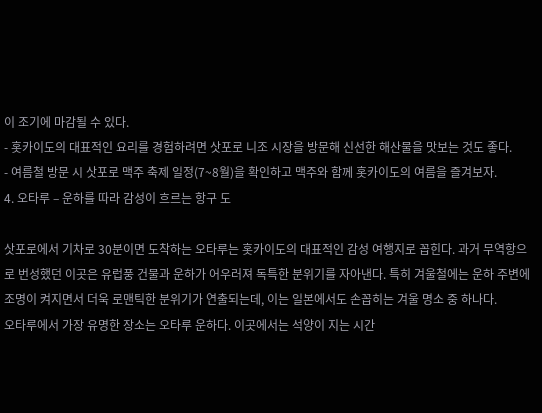이 조기에 마감될 수 있다.
- 홋카이도의 대표적인 요리를 경험하려면 삿포로 니조 시장을 방문해 신선한 해산물을 맛보는 것도 좋다.
- 여름철 방문 시 삿포로 맥주 축제 일정(7~8월)을 확인하고 맥주와 함께 홋카이도의 여름을 즐겨보자.
4. 오타루 – 운하를 따라 감성이 흐르는 항구 도

삿포로에서 기차로 30분이면 도착하는 오타루는 홋카이도의 대표적인 감성 여행지로 꼽힌다. 과거 무역항으로 번성했던 이곳은 유럽풍 건물과 운하가 어우러져 독특한 분위기를 자아낸다. 특히 겨울철에는 운하 주변에 조명이 켜지면서 더욱 로맨틱한 분위기가 연출되는데, 이는 일본에서도 손꼽히는 겨울 명소 중 하나다.
오타루에서 가장 유명한 장소는 오타루 운하다. 이곳에서는 석양이 지는 시간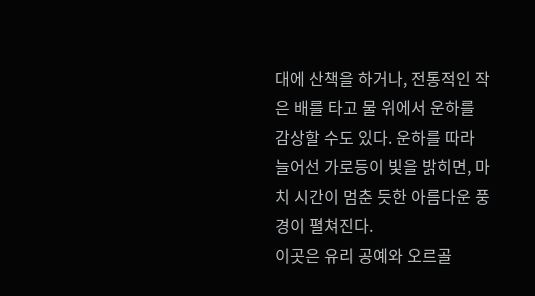대에 산책을 하거나, 전통적인 작은 배를 타고 물 위에서 운하를 감상할 수도 있다. 운하를 따라 늘어선 가로등이 빛을 밝히면, 마치 시간이 멈춘 듯한 아름다운 풍경이 펼쳐진다.
이곳은 유리 공예와 오르골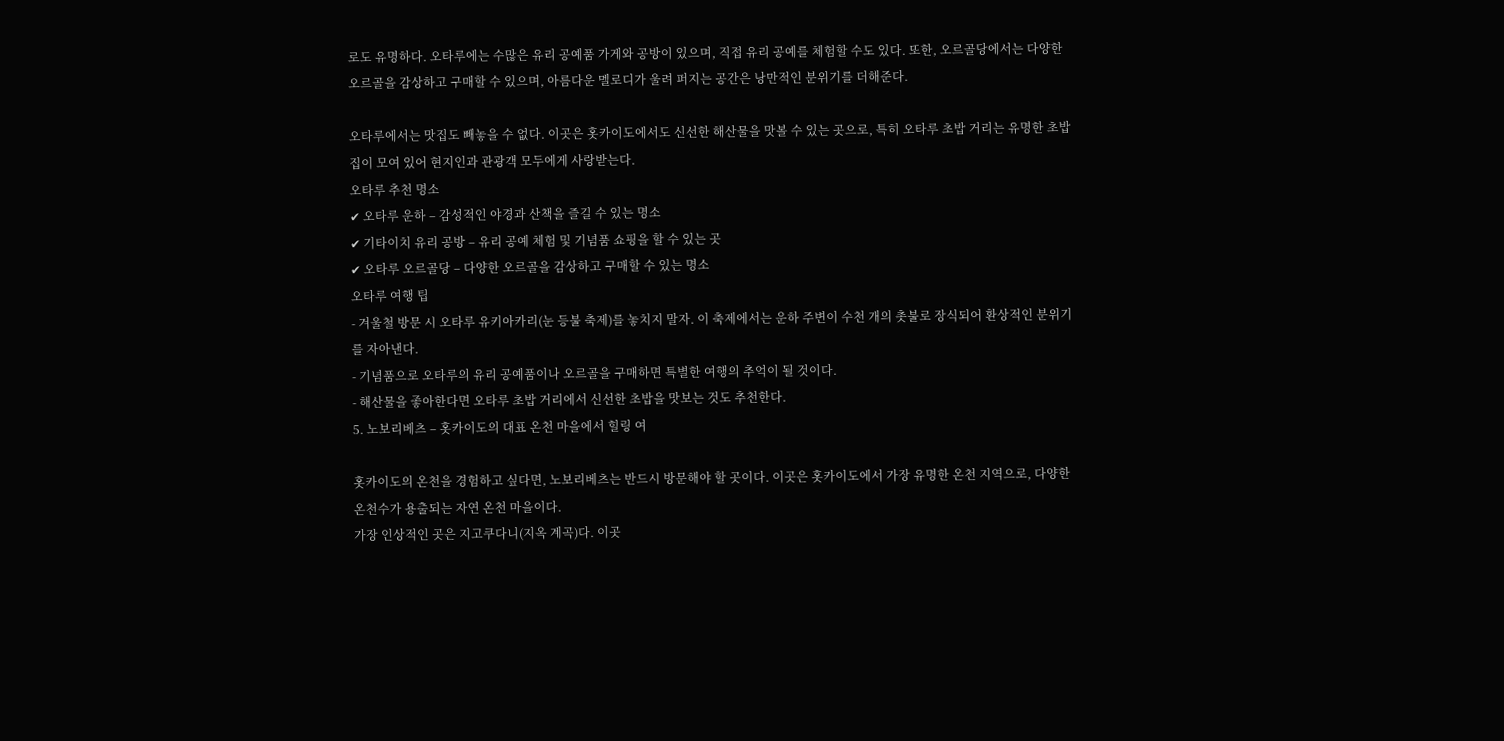로도 유명하다. 오타루에는 수많은 유리 공예품 가게와 공방이 있으며, 직접 유리 공예를 체험할 수도 있다. 또한, 오르골당에서는 다양한 오르골을 감상하고 구매할 수 있으며, 아름다운 멜로디가 울려 퍼지는 공간은 낭만적인 분위기를 더해준다.

오타루에서는 맛집도 빼놓을 수 없다. 이곳은 홋카이도에서도 신선한 해산물을 맛볼 수 있는 곳으로, 특히 오타루 초밥 거리는 유명한 초밥집이 모여 있어 현지인과 관광객 모두에게 사랑받는다.
오타루 추천 명소
✔ 오타루 운하 – 감성적인 야경과 산책을 즐길 수 있는 명소
✔ 기타이치 유리 공방 – 유리 공예 체험 및 기념품 쇼핑을 할 수 있는 곳
✔ 오타루 오르골당 – 다양한 오르골을 감상하고 구매할 수 있는 명소
오타루 여행 팁
- 겨울철 방문 시 오타루 유키아카리(눈 등불 축제)를 놓치지 말자. 이 축제에서는 운하 주변이 수천 개의 촛불로 장식되어 환상적인 분위기를 자아낸다.
- 기념품으로 오타루의 유리 공예품이나 오르골을 구매하면 특별한 여행의 추억이 될 것이다.
- 해산물을 좋아한다면 오타루 초밥 거리에서 신선한 초밥을 맛보는 것도 추천한다.
5. 노보리베츠 – 홋카이도의 대표 온천 마을에서 힐링 여

홋카이도의 온천을 경험하고 싶다면, 노보리베츠는 반드시 방문해야 할 곳이다. 이곳은 홋카이도에서 가장 유명한 온천 지역으로, 다양한 온천수가 용출되는 자연 온천 마을이다.
가장 인상적인 곳은 지고쿠다니(지옥 계곡)다. 이곳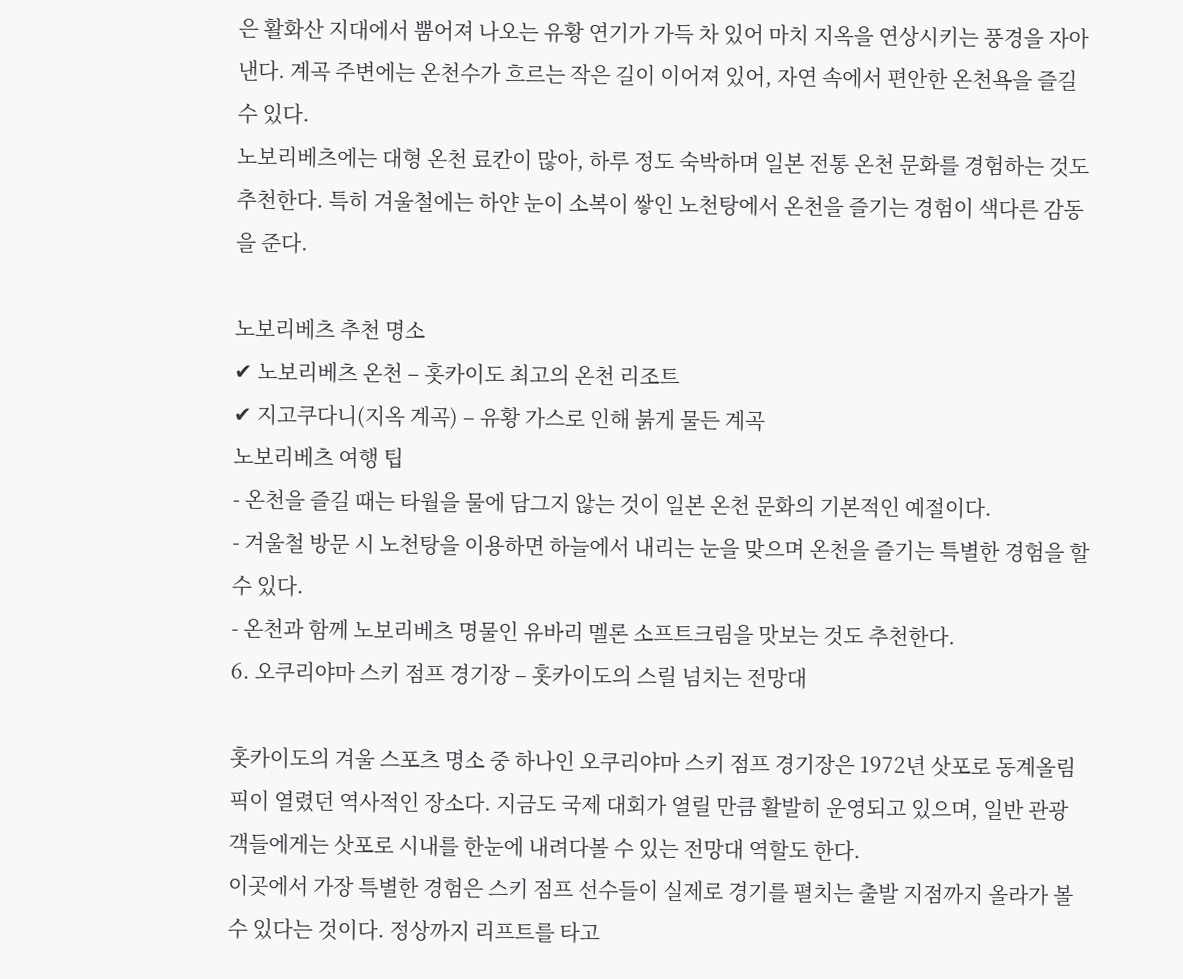은 활화산 지대에서 뿜어져 나오는 유황 연기가 가득 차 있어 마치 지옥을 연상시키는 풍경을 자아낸다. 계곡 주변에는 온천수가 흐르는 작은 길이 이어져 있어, 자연 속에서 편안한 온천욕을 즐길 수 있다.
노보리베츠에는 대형 온천 료칸이 많아, 하루 정도 숙박하며 일본 전통 온천 문화를 경험하는 것도 추천한다. 특히 겨울철에는 하얀 눈이 소복이 쌓인 노천탕에서 온천을 즐기는 경험이 색다른 감동을 준다.

노보리베츠 추천 명소
✔ 노보리베츠 온천 – 홋카이도 최고의 온천 리조트
✔ 지고쿠다니(지옥 계곡) – 유황 가스로 인해 붉게 물든 계곡
노보리베츠 여행 팁
- 온천을 즐길 때는 타월을 물에 담그지 않는 것이 일본 온천 문화의 기본적인 예절이다.
- 겨울철 방문 시 노천탕을 이용하면 하늘에서 내리는 눈을 맞으며 온천을 즐기는 특별한 경험을 할 수 있다.
- 온천과 함께 노보리베츠 명물인 유바리 멜론 소프트크림을 맛보는 것도 추천한다.
6. 오쿠리야마 스키 점프 경기장 – 홋카이도의 스릴 넘치는 전망대

홋카이도의 겨울 스포츠 명소 중 하나인 오쿠리야마 스키 점프 경기장은 1972년 삿포로 동계올림픽이 열렸던 역사적인 장소다. 지금도 국제 대회가 열릴 만큼 활발히 운영되고 있으며, 일반 관광객들에게는 삿포로 시내를 한눈에 내려다볼 수 있는 전망대 역할도 한다.
이곳에서 가장 특별한 경험은 스키 점프 선수들이 실제로 경기를 펼치는 출발 지점까지 올라가 볼 수 있다는 것이다. 정상까지 리프트를 타고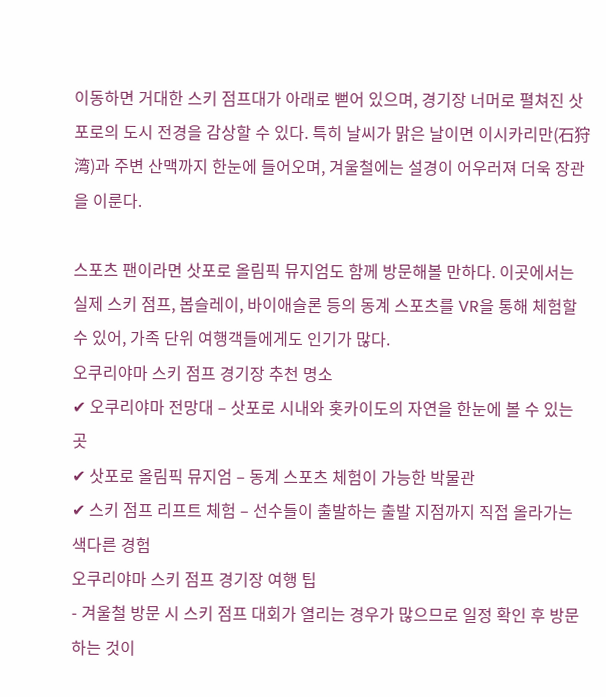이동하면 거대한 스키 점프대가 아래로 뻗어 있으며, 경기장 너머로 펼쳐진 삿포로의 도시 전경을 감상할 수 있다. 특히 날씨가 맑은 날이면 이시카리만(石狩湾)과 주변 산맥까지 한눈에 들어오며, 겨울철에는 설경이 어우러져 더욱 장관을 이룬다.

스포츠 팬이라면 삿포로 올림픽 뮤지엄도 함께 방문해볼 만하다. 이곳에서는 실제 스키 점프, 봅슬레이, 바이애슬론 등의 동계 스포츠를 VR을 통해 체험할 수 있어, 가족 단위 여행객들에게도 인기가 많다.
오쿠리야마 스키 점프 경기장 추천 명소
✔ 오쿠리야마 전망대 – 삿포로 시내와 홋카이도의 자연을 한눈에 볼 수 있는 곳
✔ 삿포로 올림픽 뮤지엄 – 동계 스포츠 체험이 가능한 박물관
✔ 스키 점프 리프트 체험 – 선수들이 출발하는 출발 지점까지 직접 올라가는 색다른 경험
오쿠리야마 스키 점프 경기장 여행 팁
- 겨울철 방문 시 스키 점프 대회가 열리는 경우가 많으므로 일정 확인 후 방문하는 것이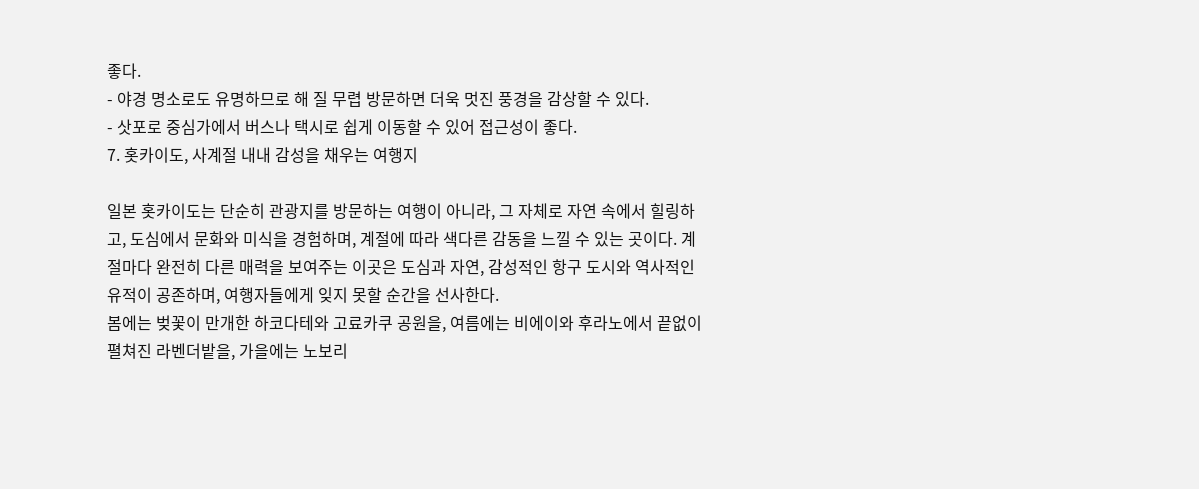좋다.
- 야경 명소로도 유명하므로 해 질 무렵 방문하면 더욱 멋진 풍경을 감상할 수 있다.
- 삿포로 중심가에서 버스나 택시로 쉽게 이동할 수 있어 접근성이 좋다.
7. 홋카이도, 사계절 내내 감성을 채우는 여행지

일본 홋카이도는 단순히 관광지를 방문하는 여행이 아니라, 그 자체로 자연 속에서 힐링하고, 도심에서 문화와 미식을 경험하며, 계절에 따라 색다른 감동을 느낄 수 있는 곳이다. 계절마다 완전히 다른 매력을 보여주는 이곳은 도심과 자연, 감성적인 항구 도시와 역사적인 유적이 공존하며, 여행자들에게 잊지 못할 순간을 선사한다.
봄에는 벚꽃이 만개한 하코다테와 고료카쿠 공원을, 여름에는 비에이와 후라노에서 끝없이 펼쳐진 라벤더밭을, 가을에는 노보리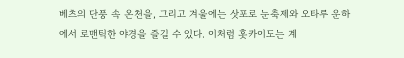베츠의 단풍 속 온천을, 그리고 겨울에는 삿포로 눈축제와 오타루 운하에서 로맨틱한 야경을 즐길 수 있다. 이처럼 홋카이도는 계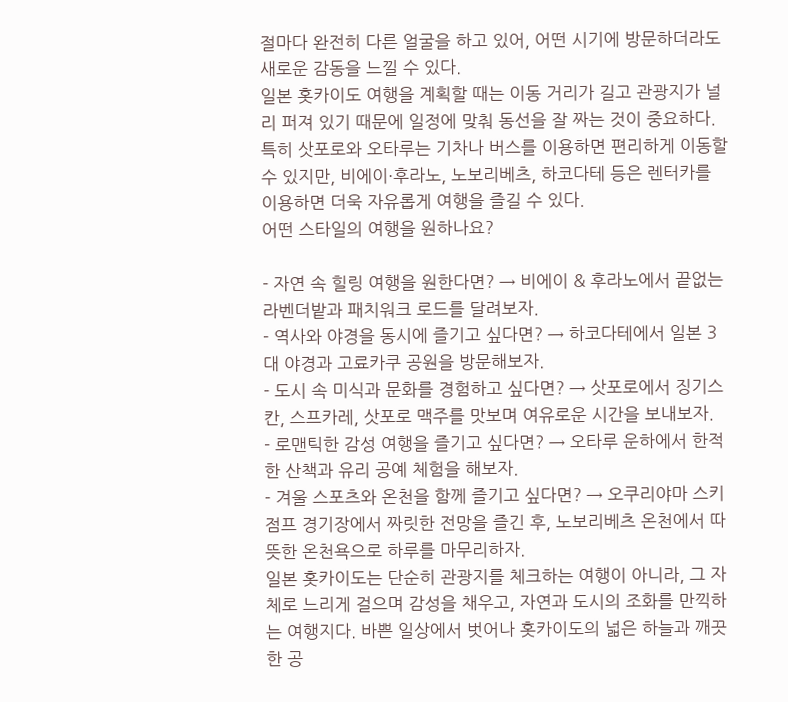절마다 완전히 다른 얼굴을 하고 있어, 어떤 시기에 방문하더라도 새로운 감동을 느낄 수 있다.
일본 홋카이도 여행을 계획할 때는 이동 거리가 길고 관광지가 널리 퍼져 있기 때문에 일정에 맞춰 동선을 잘 짜는 것이 중요하다.
특히 삿포로와 오타루는 기차나 버스를 이용하면 편리하게 이동할 수 있지만, 비에이·후라노, 노보리베츠, 하코다테 등은 렌터카를 이용하면 더욱 자유롭게 여행을 즐길 수 있다.
어떤 스타일의 여행을 원하나요?

- 자연 속 힐링 여행을 원한다면? → 비에이 & 후라노에서 끝없는 라벤더밭과 패치워크 로드를 달려보자.
- 역사와 야경을 동시에 즐기고 싶다면? → 하코다테에서 일본 3대 야경과 고료카쿠 공원을 방문해보자.
- 도시 속 미식과 문화를 경험하고 싶다면? → 삿포로에서 징기스칸, 스프카레, 삿포로 맥주를 맛보며 여유로운 시간을 보내보자.
- 로맨틱한 감성 여행을 즐기고 싶다면? → 오타루 운하에서 한적한 산책과 유리 공예 체험을 해보자.
- 겨울 스포츠와 온천을 함께 즐기고 싶다면? → 오쿠리야마 스키 점프 경기장에서 짜릿한 전망을 즐긴 후, 노보리베츠 온천에서 따뜻한 온천욕으로 하루를 마무리하자.
일본 홋카이도는 단순히 관광지를 체크하는 여행이 아니라, 그 자체로 느리게 걸으며 감성을 채우고, 자연과 도시의 조화를 만끽하는 여행지다. 바쁜 일상에서 벗어나 홋카이도의 넓은 하늘과 깨끗한 공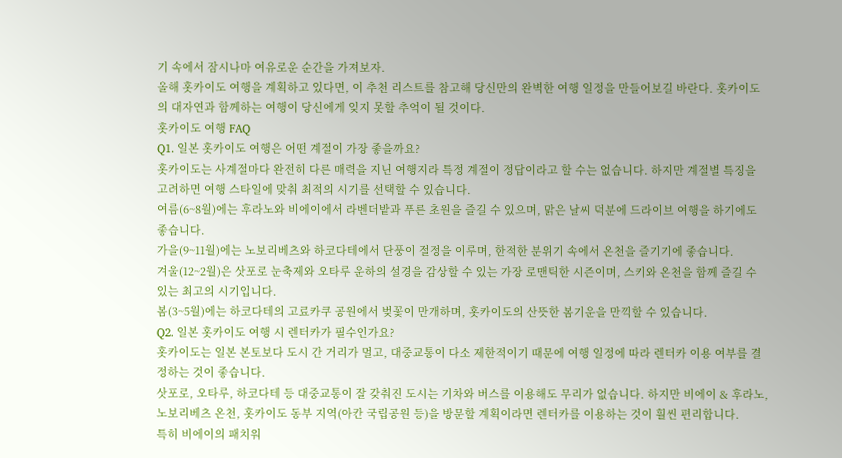기 속에서 잠시나마 여유로운 순간을 가져보자.
올해 홋카이도 여행을 계획하고 있다면, 이 추천 리스트를 참고해 당신만의 완벽한 여행 일정을 만들어보길 바란다. 홋카이도의 대자연과 함께하는 여행이 당신에게 잊지 못할 추억이 될 것이다.
홋카이도 여행 FAQ
Q1. 일본 홋카이도 여행은 어떤 계절이 가장 좋을까요?
홋카이도는 사계절마다 완전히 다른 매력을 지닌 여행지라 특정 계절이 정답이라고 할 수는 없습니다. 하지만 계절별 특징을 고려하면 여행 스타일에 맞춰 최적의 시기를 선택할 수 있습니다.
여름(6~8월)에는 후라노와 비에이에서 라벤더밭과 푸른 초원을 즐길 수 있으며, 맑은 날씨 덕분에 드라이브 여행을 하기에도 좋습니다.
가을(9~11월)에는 노보리베츠와 하코다테에서 단풍이 절정을 이루며, 한적한 분위기 속에서 온천을 즐기기에 좋습니다.
겨울(12~2월)은 삿포로 눈축제와 오타루 운하의 설경을 감상할 수 있는 가장 로맨틱한 시즌이며, 스키와 온천을 함께 즐길 수 있는 최고의 시기입니다.
봄(3~5월)에는 하코다테의 고료카쿠 공원에서 벚꽃이 만개하며, 홋카이도의 산뜻한 봄기운을 만끽할 수 있습니다.
Q2. 일본 홋카이도 여행 시 렌터카가 필수인가요?
홋카이도는 일본 본토보다 도시 간 거리가 멀고, 대중교통이 다소 제한적이기 때문에 여행 일정에 따라 렌터카 이용 여부를 결정하는 것이 좋습니다.
삿포로, 오타루, 하코다테 등 대중교통이 잘 갖춰진 도시는 기차와 버스를 이용해도 무리가 없습니다. 하지만 비에이 & 후라노, 노보리베츠 온천, 홋카이도 동부 지역(아칸 국립공원 등)을 방문할 계획이라면 렌터카를 이용하는 것이 훨씬 편리합니다.
특히 비에이의 패치워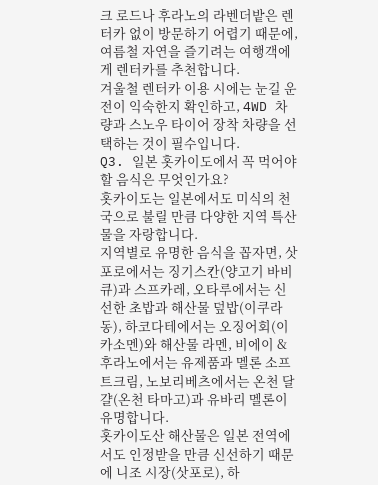크 로드나 후라노의 라벤더밭은 렌터카 없이 방문하기 어렵기 때문에, 여름철 자연을 즐기려는 여행객에게 렌터카를 추천합니다.
겨울철 렌터카 이용 시에는 눈길 운전이 익숙한지 확인하고, 4WD 차량과 스노우 타이어 장착 차량을 선택하는 것이 필수입니다.
Q3. 일본 홋카이도에서 꼭 먹어야 할 음식은 무엇인가요?
홋카이도는 일본에서도 미식의 천국으로 불릴 만큼 다양한 지역 특산물을 자랑합니다.
지역별로 유명한 음식을 꼽자면, 삿포로에서는 징기스칸(양고기 바비큐)과 스프카레, 오타루에서는 신선한 초밥과 해산물 덮밥(이쿠라동), 하코다테에서는 오징어회(이카소멘)와 해산물 라멘, 비에이 & 후라노에서는 유제품과 멜론 소프트크림, 노보리베츠에서는 온천 달걀(온천 타마고)과 유바리 멜론이 유명합니다.
홋카이도산 해산물은 일본 전역에서도 인정받을 만큼 신선하기 때문에 니조 시장(삿포로), 하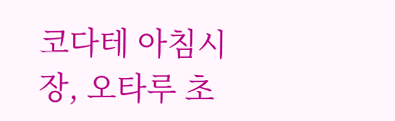코다테 아침시장, 오타루 초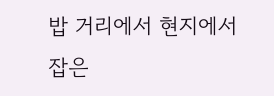밥 거리에서 현지에서 잡은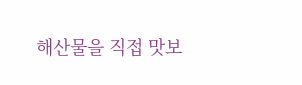해산물을 직접 맛보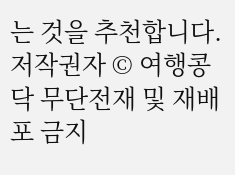는 것을 추천합니다.
저작권자 © 여행콩닥 무단전재 및 재배포 금지